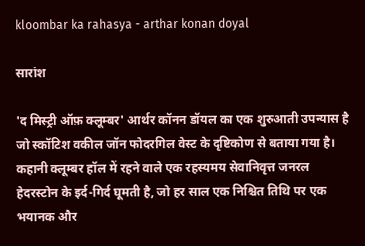kloombar ka rahasya - arthar konan doyal

सारांश

'द मिस्ट्री ऑफ़ क्लूम्बर' आर्थर कॉनन डॉयल का एक शुरुआती उपन्यास है जो स्कॉटिश वकील जॉन फोदरगिल वेस्ट के दृष्टिकोण से बताया गया है। कहानी क्लूम्बर हॉल में रहने वाले एक रहस्यमय सेवानिवृत्त जनरल हेदरस्टोन के इर्द-गिर्द घूमती है, जो हर साल एक निश्चित तिथि पर एक भयानक और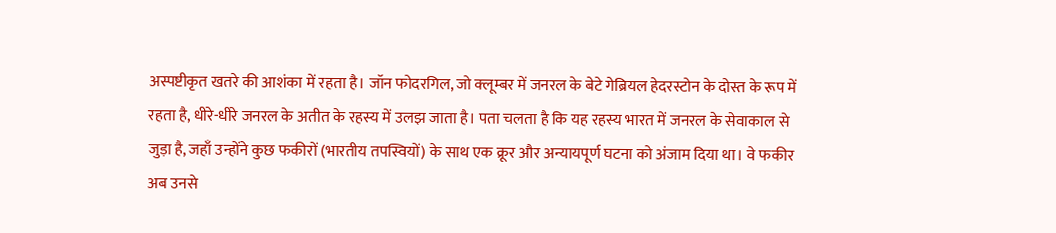अस्पष्टीकृत खतरे की आशंका में रहता है। जॉन फोदरगिल, जो क्लूम्बर में जनरल के बेटे गेब्रियल हेदरस्टोन के दोस्त के रूप में रहता है, धीरे-धीरे जनरल के अतीत के रहस्य में उलझ जाता है। पता चलता है कि यह रहस्य भारत में जनरल के सेवाकाल से जुड़ा है, जहाँ उन्होंने कुछ फकीरों (भारतीय तपस्वियों) के साथ एक क्रूर और अन्यायपूर्ण घटना को अंजाम दिया था। वे फकीर अब उनसे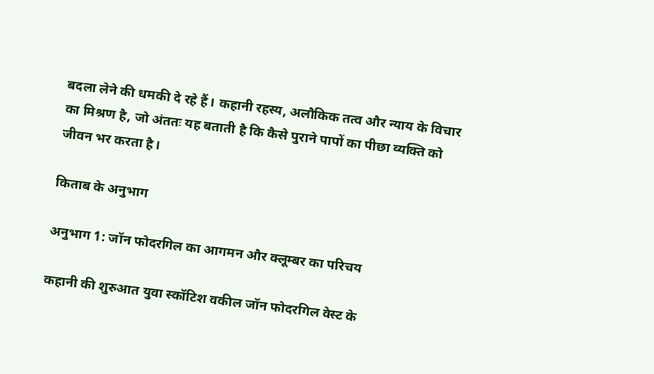बदला लेने की धमकी दे रहे हैं। कहानी रहस्य, अलौकिक तत्व और न्याय के विचार का मिश्रण है, जो अंततः यह बताती है कि कैसे पुराने पापों का पीछा व्यक्ति को जीवन भर करता है।

किताब के अनुभाग

अनुभाग 1: जॉन फोदरगिल का आगमन और क्लूम्बर का परिचय

कहानी की शुरुआत युवा स्कॉटिश वकील जॉन फोदरगिल वेस्ट के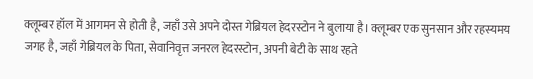क्लूम्बर हॉल में आगमन से होती है, जहाँ उसे अपने दोस्त गेब्रियल हेदरस्टोन ने बुलाया है। क्लूम्बर एक सुनसान और रहस्यमय जगह है, जहाँ गेब्रियल के पिता, सेवानिवृत्त जनरल हेदरस्टोन, अपनी बेटी के साथ रहते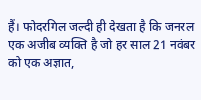हैं। फोदरगिल जल्दी ही देखता है कि जनरल एक अजीब व्यक्ति है जो हर साल 21 नवंबर को एक अज्ञात,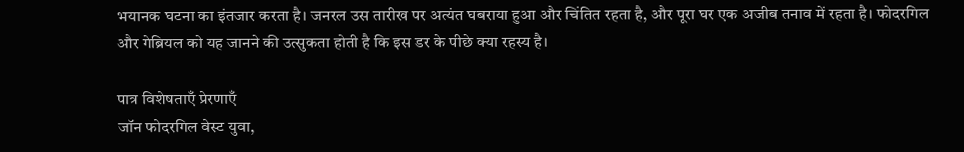भयानक घटना का इंतजार करता है। जनरल उस तारीख पर अत्यंत घबराया हुआ और चिंतित रहता है, और पूरा घर एक अजीब तनाव में रहता है। फोदरगिल और गेब्रियल को यह जानने की उत्सुकता होती है कि इस डर के पीछे क्या रहस्य है।

पात्र विशेषताएँ प्रेरणाएँ
जॉन फोदरगिल वेस्ट युवा,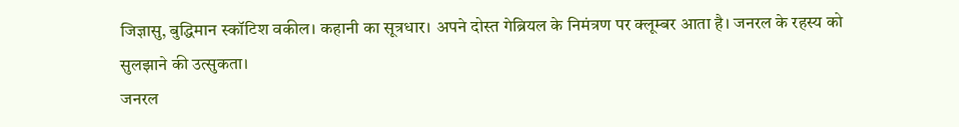जिज्ञासु, बुद्धिमान स्कॉटिश वकील। कहानी का सूत्रधार। अपने दोस्त गेब्रियल के निमंत्रण पर क्लूम्बर आता है। जनरल के रहस्य को सुलझाने की उत्सुकता।
जनरल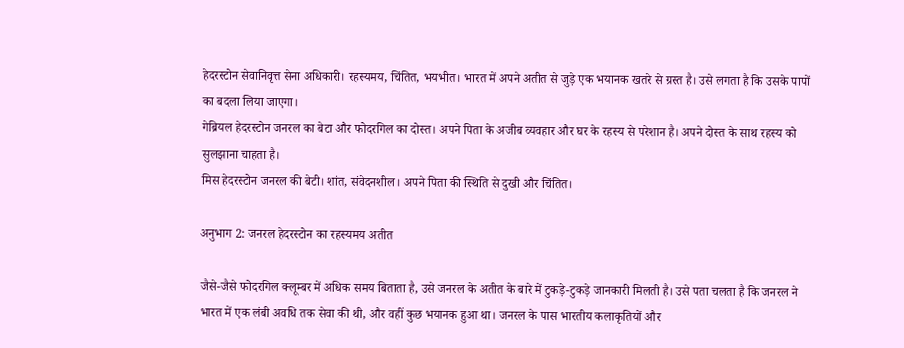हेदरस्टोन सेवानिवृत्त सेना अधिकारी। रहस्यमय, चिंतित, भयभीत। भारत में अपने अतीत से जुड़े एक भयानक खतरे से ग्रस्त है। उसे लगता है कि उसके पापों का बदला लिया जाएगा।
गेब्रियल हेदरस्टोन जनरल का बेटा और फोदरगिल का दोस्त। अपने पिता के अजीब व्यवहार और घर के रहस्य से परेशान है। अपने दोस्त के साथ रहस्य को सुलझाना चाहता है।
मिस हेदरस्टोन जनरल की बेटी। शांत, संवेदनशील। अपने पिता की स्थिति से दुखी और चिंतित।

अनुभाग 2: जनरल हेदरस्टोन का रहस्यमय अतीत

जैसे-जैसे फोदरगिल क्लूम्बर में अधिक समय बिताता है, उसे जनरल के अतीत के बारे में टुकड़े-टुकड़े जानकारी मिलती है। उसे पता चलता है कि जनरल ने भारत में एक लंबी अवधि तक सेवा की थी, और वहीं कुछ भयानक हुआ था। जनरल के पास भारतीय कलाकृतियों और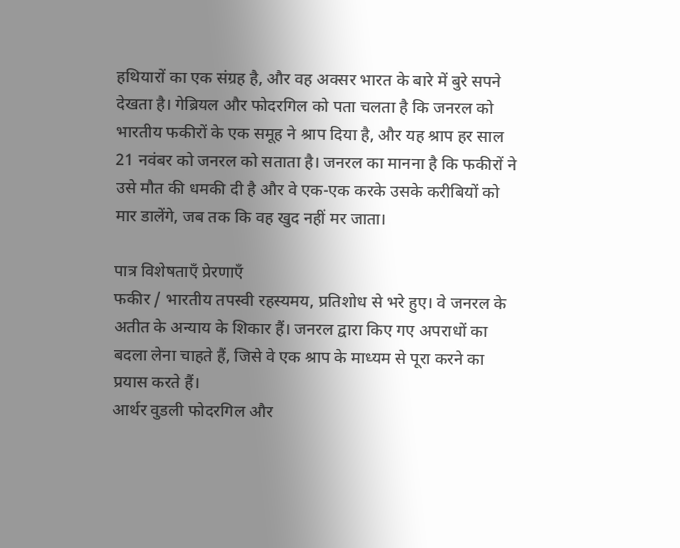हथियारों का एक संग्रह है, और वह अक्सर भारत के बारे में बुरे सपने देखता है। गेब्रियल और फोदरगिल को पता चलता है कि जनरल को भारतीय फकीरों के एक समूह ने श्राप दिया है, और यह श्राप हर साल 21 नवंबर को जनरल को सताता है। जनरल का मानना है कि फकीरों ने उसे मौत की धमकी दी है और वे एक-एक करके उसके करीबियों को मार डालेंगे, जब तक कि वह खुद नहीं मर जाता।

पात्र विशेषताएँ प्रेरणाएँ
फकीर / भारतीय तपस्वी रहस्यमय, प्रतिशोध से भरे हुए। वे जनरल के अतीत के अन्याय के शिकार हैं। जनरल द्वारा किए गए अपराधों का बदला लेना चाहते हैं, जिसे वे एक श्राप के माध्यम से पूरा करने का प्रयास करते हैं।
आर्थर वुडली फोदरगिल और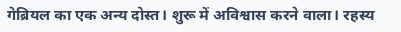गेब्रियल का एक अन्य दोस्त। शुरू में अविश्वास करने वाला। रहस्य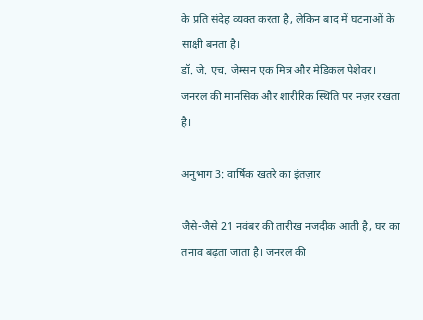के प्रति संदेह व्यक्त करता है, लेकिन बाद में घटनाओं के साक्षी बनता है।
डॉ. जे. एच. जेम्सन एक मित्र और मेडिकल पेशेवर। जनरल की मानसिक और शारीरिक स्थिति पर नज़र रखता है।

अनुभाग 3: वार्षिक खतरे का इंतज़ार

जैसे-जैसे 21 नवंबर की तारीख नजदीक आती है, घर का तनाव बढ़ता जाता है। जनरल की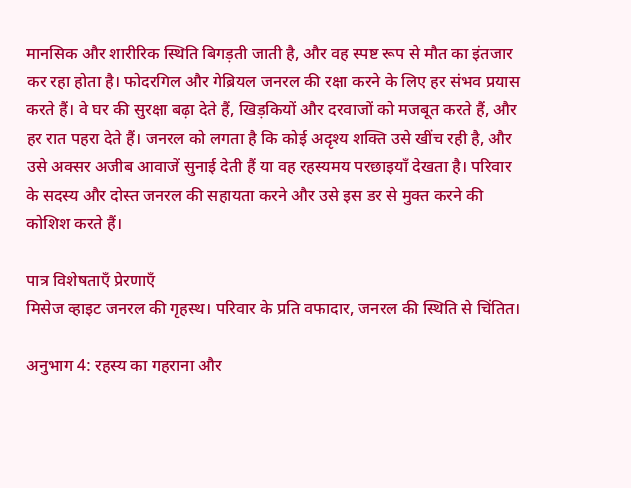मानसिक और शारीरिक स्थिति बिगड़ती जाती है, और वह स्पष्ट रूप से मौत का इंतजार कर रहा होता है। फोदरगिल और गेब्रियल जनरल की रक्षा करने के लिए हर संभव प्रयास करते हैं। वे घर की सुरक्षा बढ़ा देते हैं, खिड़कियों और दरवाजों को मजबूत करते हैं, और हर रात पहरा देते हैं। जनरल को लगता है कि कोई अदृश्य शक्ति उसे खींच रही है, और उसे अक्सर अजीब आवाजें सुनाई देती हैं या वह रहस्यमय परछाइयाँ देखता है। परिवार के सदस्य और दोस्त जनरल की सहायता करने और उसे इस डर से मुक्त करने की कोशिश करते हैं।

पात्र विशेषताएँ प्रेरणाएँ
मिसेज व्हाइट जनरल की गृहस्थ। परिवार के प्रति वफादार, जनरल की स्थिति से चिंतित।

अनुभाग 4: रहस्य का गहराना और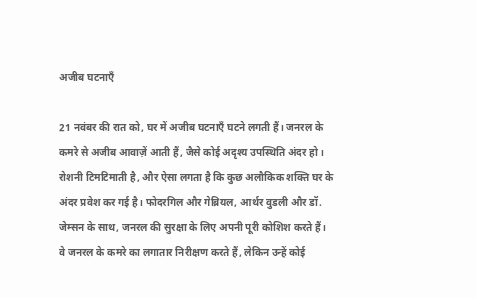अजीब घटनाएँ

21 नवंबर की रात को, घर में अजीब घटनाएँ घटने लगती हैं। जनरल के कमरे से अजीब आवाज़ें आती हैं, जैसे कोई अदृश्य उपस्थिति अंदर हो। रोशनी टिमटिमाती है, और ऐसा लगता है कि कुछ अलौकिक शक्ति घर के अंदर प्रवेश कर गई है। फोदरगिल और गेब्रियल, आर्थर वुडली और डॉ. जेम्सन के साथ, जनरल की सुरक्षा के लिए अपनी पूरी कोशिश करते हैं। वे जनरल के कमरे का लगातार निरीक्षण करते हैं, लेकिन उन्हें कोई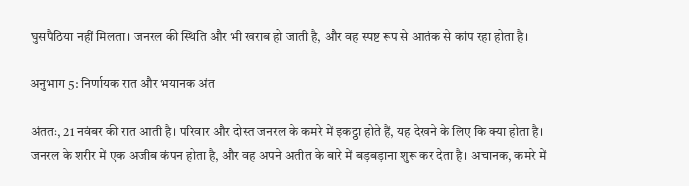घुसपैठिया नहीं मिलता। जनरल की स्थिति और भी खराब हो जाती है, और वह स्पष्ट रूप से आतंक से कांप रहा होता है।

अनुभाग 5: निर्णायक रात और भयानक अंत

अंततः, 21 नवंबर की रात आती है। परिवार और दोस्त जनरल के कमरे में इकट्ठा होते हैं, यह देखने के लिए कि क्या होता है। जनरल के शरीर में एक अजीब कंपन होता है, और वह अपने अतीत के बारे में बड़बड़ाना शुरू कर देता है। अचानक, कमरे में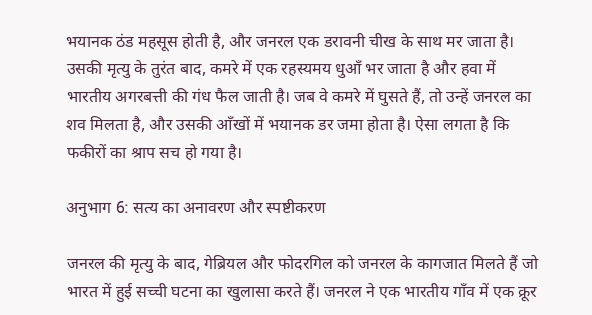भयानक ठंड महसूस होती है, और जनरल एक डरावनी चीख के साथ मर जाता है। उसकी मृत्यु के तुरंत बाद, कमरे में एक रहस्यमय धुआँ भर जाता है और हवा में भारतीय अगरबत्ती की गंध फैल जाती है। जब वे कमरे में घुसते हैं, तो उन्हें जनरल का शव मिलता है, और उसकी आँखों में भयानक डर जमा होता है। ऐसा लगता है कि फकीरों का श्राप सच हो गया है।

अनुभाग 6: सत्य का अनावरण और स्पष्टीकरण

जनरल की मृत्यु के बाद, गेब्रियल और फोदरगिल को जनरल के कागजात मिलते हैं जो भारत में हुई सच्ची घटना का खुलासा करते हैं। जनरल ने एक भारतीय गाँव में एक क्रूर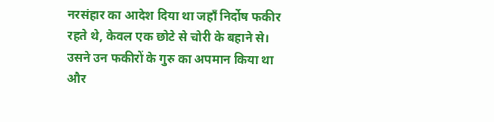नरसंहार का आदेश दिया था जहाँ निर्दोष फकीर रहते थे, केवल एक छोटे से चोरी के बहाने से। उसने उन फकीरों के गुरु का अपमान किया था और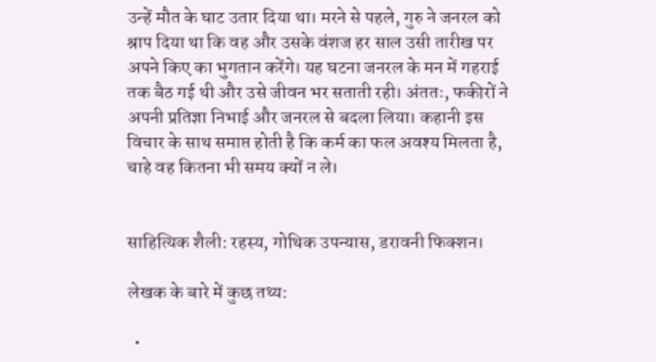उन्हें मौत के घाट उतार दिया था। मरने से पहले, गुरु ने जनरल को श्राप दिया था कि वह और उसके वंशज हर साल उसी तारीख पर अपने किए का भुगतान करेंगे। यह घटना जनरल के मन में गहराई तक बैठ गई थी और उसे जीवन भर सताती रही। अंततः, फकीरों ने अपनी प्रतिज्ञा निभाई और जनरल से बदला लिया। कहानी इस विचार के साथ समाप्त होती है कि कर्म का फल अवश्य मिलता है, चाहे वह कितना भी समय क्यों न ले।


साहित्यिक शैली: रहस्य, गोथिक उपन्यास, डरावनी फिक्शन।

लेखक के बारे में कुछ तथ्य:

  •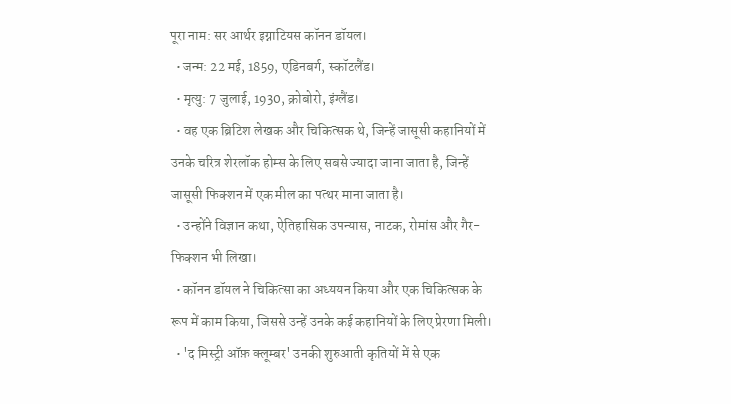पूरा नाम: सर आर्थर इग्नाटियस कॉनन डॉयल।
  • जन्म: 22 मई, 1859, एडिनबर्ग, स्कॉटलैंड।
  • मृत्यु: 7 जुलाई, 1930, क्रोबोरो, इंग्लैंड।
  • वह एक ब्रिटिश लेखक और चिकित्सक थे, जिन्हें जासूसी कहानियों में उनके चरित्र शेरलॉक होम्स के लिए सबसे ज्यादा जाना जाता है, जिन्हें जासूसी फिक्शन में एक मील का पत्थर माना जाता है।
  • उन्होंने विज्ञान कथा, ऐतिहासिक उपन्यास, नाटक, रोमांस और गैर-फिक्शन भी लिखा।
  • कॉनन डॉयल ने चिकित्सा का अध्ययन किया और एक चिकित्सक के रूप में काम किया, जिससे उन्हें उनके कई कहानियों के लिए प्रेरणा मिली।
  • 'द मिस्ट्री ऑफ़ क्लूम्बर' उनकी शुरुआती कृतियों में से एक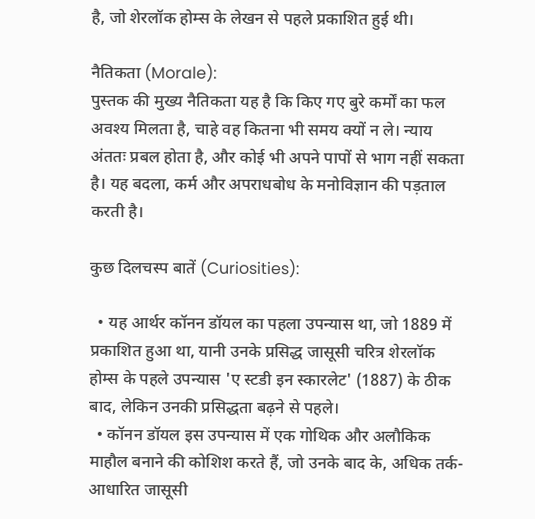है, जो शेरलॉक होम्स के लेखन से पहले प्रकाशित हुई थी।

नैतिकता (Morale):
पुस्तक की मुख्य नैतिकता यह है कि किए गए बुरे कर्मों का फल अवश्य मिलता है, चाहे वह कितना भी समय क्यों न ले। न्याय अंततः प्रबल होता है, और कोई भी अपने पापों से भाग नहीं सकता है। यह बदला, कर्म और अपराधबोध के मनोविज्ञान की पड़ताल करती है।

कुछ दिलचस्प बातें (Curiosities):

  • यह आर्थर कॉनन डॉयल का पहला उपन्यास था, जो 1889 में प्रकाशित हुआ था, यानी उनके प्रसिद्ध जासूसी चरित्र शेरलॉक होम्स के पहले उपन्यास 'ए स्टडी इन स्कारलेट' (1887) के ठीक बाद, लेकिन उनकी प्रसिद्धता बढ़ने से पहले।
  • कॉनन डॉयल इस उपन्यास में एक गोथिक और अलौकिक माहौल बनाने की कोशिश करते हैं, जो उनके बाद के, अधिक तर्क-आधारित जासूसी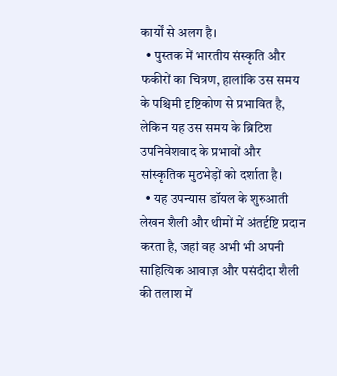कार्यों से अलग है।
  • पुस्तक में भारतीय संस्कृति और फकीरों का चित्रण, हालांकि उस समय के पश्चिमी दृष्टिकोण से प्रभावित है, लेकिन यह उस समय के ब्रिटिश उपनिवेशवाद के प्रभावों और सांस्कृतिक मुठभेड़ों को दर्शाता है।
  • यह उपन्यास डॉयल के शुरुआती लेखन शैली और थीमों में अंतर्दृष्टि प्रदान करता है, जहां वह अभी भी अपनी साहित्यिक आवाज़ और पसंदीदा शैली की तलाश में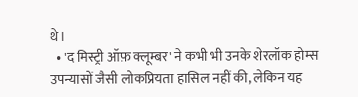थे।
  • 'द मिस्ट्री ऑफ़ क्लूम्बर' ने कभी भी उनके शेरलॉक होम्स उपन्यासों जैसी लोकप्रियता हासिल नहीं की, लेकिन यह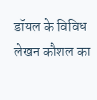डॉयल के विविध लेखन कौशल का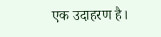एक उदाहरण है।